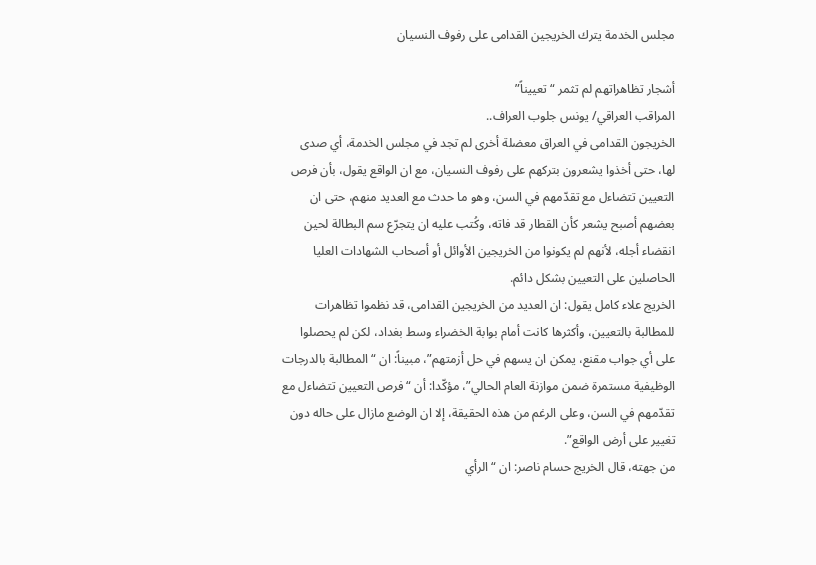مجلس الخدمة يترك الخريجين القدامى على رفوف النسيان

أشجار تظاهراتهم لم تثمر “تعييناً”
المراقب العراقي/ يونس جلوب العراف..
الخريجون القدامى في العراق معضلة أخرى لم تجد في مجلس الخدمة، أي صدى لها، حتى أخذوا يشعرون بتركهم على رفوف النسيان، مع ان الواقع يقول، بأن فرص التعيين تتضاءل مع تقدّمهم في السن، وهو ما حدث مع العديد منهم، حتى ان بعضهم أصبح يشعر كأن القطار قد فاته، وكُتب عليه ان يتجرّع سم البطالة لحين انقضاء أجله، لأنهم لم يكونوا من الخريجين الأوائل أو أصحاب الشهادات العليا الحاصلين على التعيين بشكل دائم.
الخريج علاء كامل يقول: ان العديد من الخريجين القدامى، قد نظموا تظاهرات للمطالبة بالتعيين، وأكثرها كانت أمام بوابة الخضراء وسط بغداد، لكن لم يحصلوا على أي جواب مقنع، يمكن ان يسهم في حل أزمتهم”، مبيناً: ان “المطالبة بالدرجات الوظيفية مستمرة ضمن موازنة العام الحالي”، مؤكّدا: أن “فرص التعيين تتضاءل مع تقدّمهم في السن، وعلى الرغم من هذه الحقيقة، إلا ان الوضع مازال على حاله دون تغيير على أرض الواقع”.
من جهته، قال الخريج حسام ناصر: ان “الرأي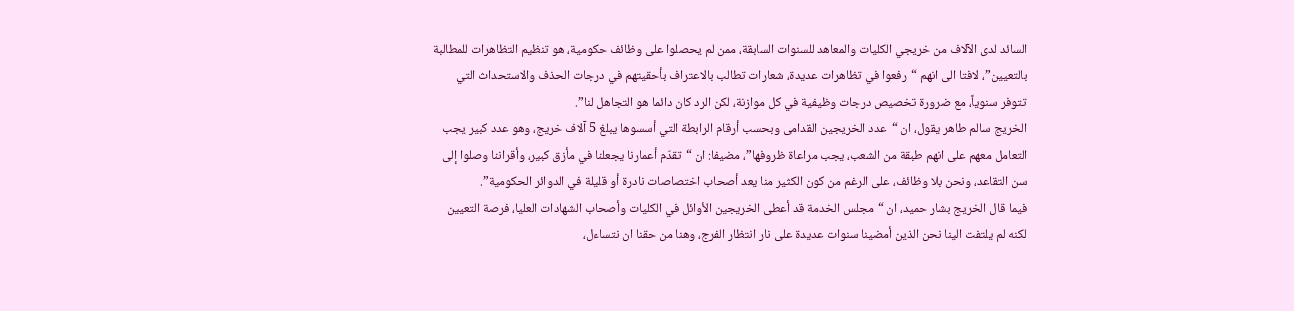السائد لدى الآلاف من خريجي الكليات والمعاهد للسنوات السابقة، ممن لم يحصلوا على وظائف حكومية، هو تنظيم التظاهرات للمطالبة بالتعيين”، لافتا الى انهم “رفعوا في تظاهرات عديدة، شعارات تطالب بالاعتراف بأحقيتهم في درجات الحذف والاستحداث التي تتوفر سنوياً، مع ضرورة تخصيص درجات وظيفية في كل موازنة، لكن الرد كان دائما هو التجاهل لنا”.
الخريج سالم طاهر يقول، ان “عدد الخريجين القدامى وبحسب أرقام الرابطة التي أسسوها يبلغ 5 آلاف خريج، وهو عدد كبير يجب التعامل معهم على انهم طبقة من الشعب، يجب مراعاة ظروفها”، مضيفا: ان “تقدّم أعمارنا يجعلنا في مأزق كبير، وأقراننا وصلوا إلى سن التقاعد، ونحن بلا وظائف، على الرغم من كون الكثير منا يعد أصحاب اختصاصات نادرة أو قليلة في الدوائر الحكومية”.
فيما قال الخريج بشار حميد، ان “مجلس الخدمة قد أعطى الخريجين الأوائل في الكليات وأصحاب الشهادات العليا، فرصة التعيين لكنه لم يلتفت الينا نحن الذين أمضينا سنوات عديدة على نار انتظار الفرج، وهنا من حقنا ان نتساءل،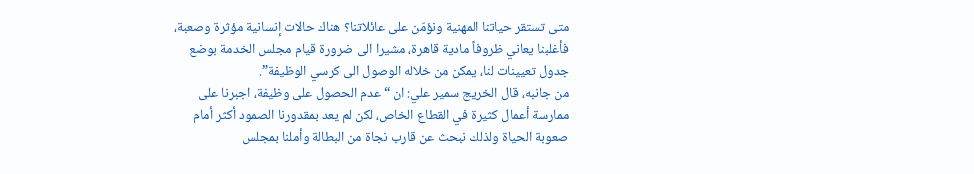متى تستقر حياتنا المهنية ونؤمّن على عائلاتنا؟ هناك حالات إنسانية مؤثرة وصعبة، فأغلبنا يعاني ظروفاً مادية قاهرة، مشيرا الى ضرورة قيام مجلس الخدمة بوضع جدول تعيينات لنا، يمكن من خلاله الوصول الى كرسي الوظيفة”.
من جانبه، قال الخريج سمير علي: ان “عدم الحصول على وظيفة، اجبرنا على ممارسة أعمال كثيرة في القطاع الخاص، لكن لم يعد بمقدورنا الصمود أكثر أمام صعوبة الحياة ولذلك نبحث عن قارب نجاة من البطالة وأملنا بمجلس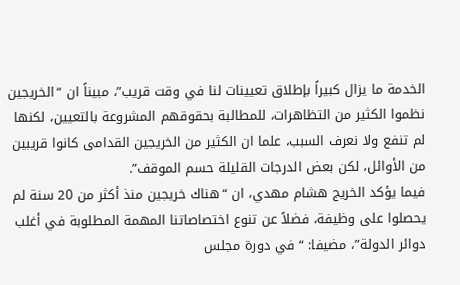الخدمة ما يزال كبيراً بإطلاق تعيينات لنا في وقت قريب”، مبيناً ان “الخريجين نظموا الكثير من التظاهرات، للمطالبة بحقوقهم المشروعة بالتعيين، لكنها لم تنفع ولا نعرف السبب، علما ان الكثير من الخريجين القدامى كانوا قريبين من الأوائل، لكن بعض الدرجات القليلة حسم الموقف”.
فيما يؤكد الخريج هشام مهدي، ان “هناك خريجين منذ أكثر من 20 سنة لم يحصلوا على وظيفة، فضلاً عن تنوع اختصاصاتنا المهمة المطلوبة في أغلب دوائر الدولة”، مضيفا: “في دورة مجلس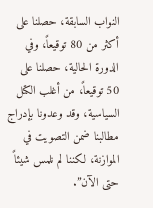النواب السابقة، حصلنا على أكثر من 80 توقيعاً، وفي الدورة الحالية، حصلنا على 50 توقيعاً، من أغلب الكتل السياسية، وقد وعدونا بإدراج مطالبنا ضمن التصويت في الموازنة، لكننا لم نلمس شيئاً حتى الآن”.